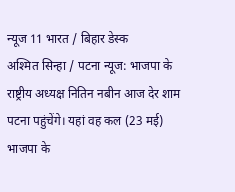न्यूज 11 भारत / बिहार डेस्क
अश्मित सिन्हा / पटना न्यूज: भाजपा के राष्ट्रीय अध्यक्ष नितिन नबीन आज देर शाम पटना पहुंचेंगे। यहां वह कल (23 मई) भाजपा के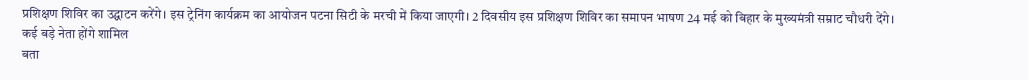प्रशिक्षण शिविर का उद्घाटन करेंगे। इस ट्रेनिंग कार्यक्रम का आयोजन पटना सिटी के मरची में किया जाएगी। 2 दिवसीय इस प्रशिक्षण शिविर का समापन भाषण 24 मई को बिहार के मुख्यमंत्री सम्राट चौधरी देंगे।
कई बड़े नेता होंगे शामिल
बता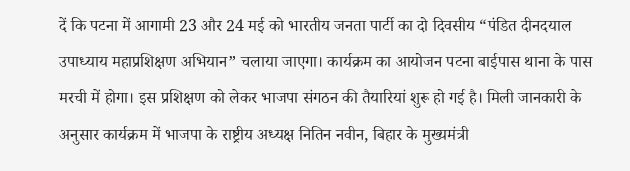दें कि पटना में आगामी 23 और 24 मई को भारतीय जनता पार्टी का दो दिवसीय “पंडित दीनदयाल उपाध्याय महाप्रशिक्षण अभियान” चलाया जाएगा। कार्यक्रम का आयोजन पटना बाईपास थाना के पास मरची में होगा। इस प्रशिक्षण को लेकर भाजपा संगठन की तैयारियां शुरू हो गई है। मिली जानकारी के अनुसार कार्यक्रम में भाजपा के राष्ट्रीय अध्यक्ष नितिन नवीन, बिहार के मुख्यमंत्री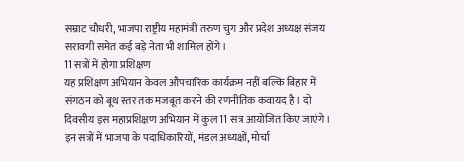सम्राट चौधरी, भाजपा राष्ट्रीय महामंत्री तरुण चुग और प्रदेश अध्यक्ष संजय सरावगी समेत कई बड़े नेता भी शामिल होंगे।
11 सत्रों में होगा प्रशिक्षण
यह प्रशिक्षण अभियान केवल औपचारिक कार्यक्रम नहीं बल्कि बिहार में संगठन को बूथ स्तर तक मजबूत करने की रणनीतिक कवायद है। दो दिवसीय इस महाप्रशिक्षण अभियान में कुल 11 सत्र आयोजित किए जाएंगे। इन सत्रों में भाजपा के पदाधिकारियों, मंडल अध्यक्षों, मोर्चा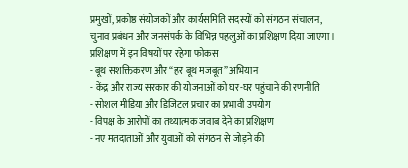प्रमुखों, प्रकोष्ठ संयोजकों और कार्यसमिति सदस्यों को संगठन संचालन, चुनाव प्रबंधन और जनसंपर्क के विभिन्न पहलुओं का प्रशिक्षण दिया जाएगा।
प्रशिक्षण में इन विषयों पर रहेगा फोकस
- बूथ सशक्तिकरण और “हर बूथ मजबूत” अभियान
- केंद्र और राज्य सरकार की योजनाओं को घर-घर पहुंचाने की रणनीति
- सोशल मीडिया और डिजिटल प्रचार का प्रभावी उपयोग
- विपक्ष के आरोपों का तथ्यात्मक जवाब देने का प्रशिक्षण
- नए मतदाताओं और युवाओं को संगठन से जोड़ने की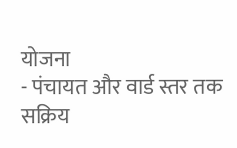योजना
- पंचायत और वार्ड स्तर तक सक्रिय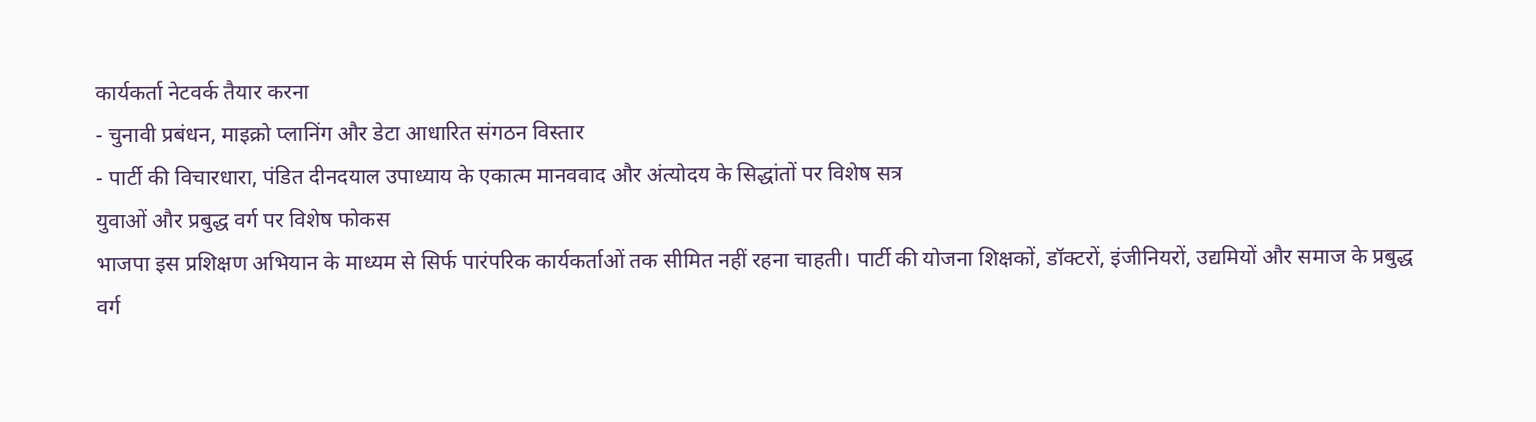कार्यकर्ता नेटवर्क तैयार करना
- चुनावी प्रबंधन, माइक्रो प्लानिंग और डेटा आधारित संगठन विस्तार
- पार्टी की विचारधारा, पंडित दीनदयाल उपाध्याय के एकात्म मानववाद और अंत्योदय के सिद्धांतों पर विशेष सत्र
युवाओं और प्रबुद्ध वर्ग पर विशेष फोकस
भाजपा इस प्रशिक्षण अभियान के माध्यम से सिर्फ पारंपरिक कार्यकर्ताओं तक सीमित नहीं रहना चाहती। पार्टी की योजना शिक्षकों, डॉक्टरों, इंजीनियरों, उद्यमियों और समाज के प्रबुद्ध वर्ग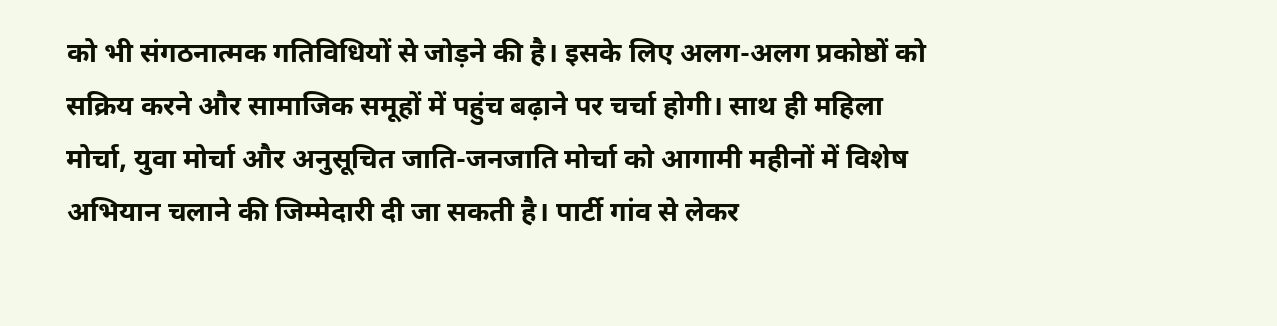को भी संगठनात्मक गतिविधियों से जोड़ने की है। इसके लिए अलग-अलग प्रकोष्ठों को सक्रिय करने और सामाजिक समूहों में पहुंच बढ़ाने पर चर्चा होगी। साथ ही महिला मोर्चा, युवा मोर्चा और अनुसूचित जाति-जनजाति मोर्चा को आगामी महीनों में विशेष अभियान चलाने की जिम्मेदारी दी जा सकती है। पार्टी गांव से लेकर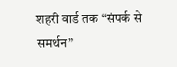शहरी वार्ड तक “संपर्क से समर्थन”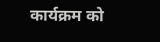कार्यक्रम को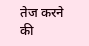तेज करने की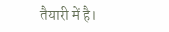तैयारी में है।